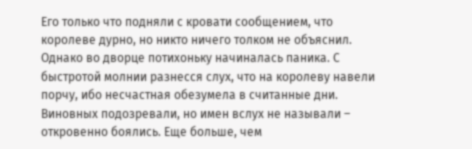Его только что подняли с кровати сообщением, что королеве дурно, но никто ничего толком не объяснил. Однако во дворце потихоньку начиналась паника. С быстротой молнии разнесся слух, что на королеву навели порчу, ибо несчастная обезумела в считанные дни. Виновных подозревали, но имен вслух не называли – откровенно боялись. Еще больше, чем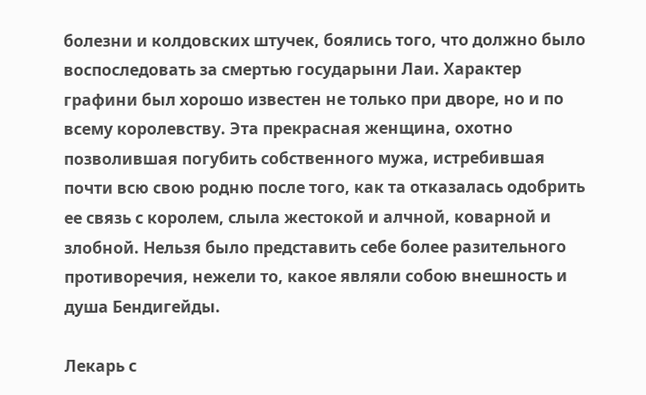болезни и колдовских штучек, боялись того, что должно было воспоследовать за смертью государыни Лаи. Характер графини был хорошо известен не только при дворе, но и по всему королевству. Эта прекрасная женщина, охотно позволившая погубить собственного мужа, истребившая почти всю свою родню после того, как та отказалась одобрить ее связь с королем, слыла жестокой и алчной, коварной и злобной. Нельзя было представить себе более разительного противоречия, нежели то, какое являли собою внешность и душа Бендигейды.

Лекарь с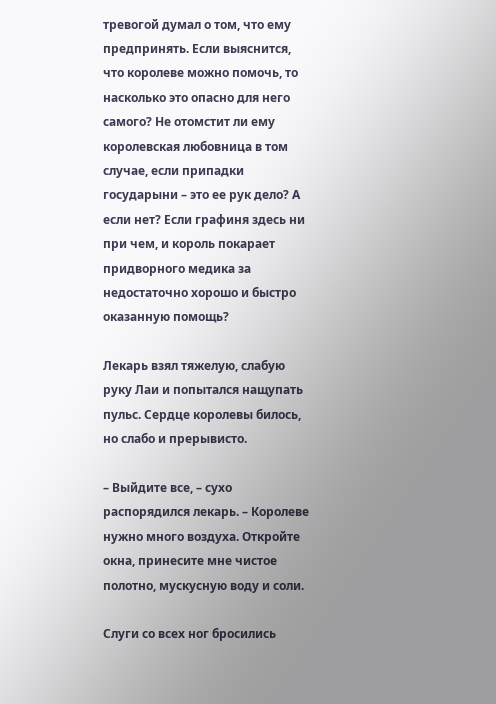тревогой думал о том, что ему предпринять. Если выяснится, что королеве можно помочь, то насколько это опасно для него самого? Не отомстит ли ему королевская любовница в том случае, если припадки государыни – это ее рук дело? А если нет? Если графиня здесь ни при чем, и король покарает придворного медика за недостаточно хорошо и быстро оказанную помощь?

Лекарь взял тяжелую, слабую руку Лаи и попытался нащупать пульс. Сердце королевы билось, но слабо и прерывисто.

– Выйдите все, – сухо распорядился лекарь. – Королеве нужно много воздуха. Откройте окна, принесите мне чистое полотно, мускусную воду и соли.

Слуги со всех ног бросились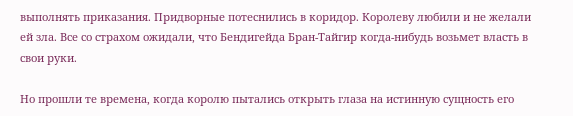выполнять приказания. Придворные потеснились в коридор. Королеву любили и не желали ей зла. Все со страхом ожидали, что Бендигейда Бран-Тайгир когда-нибудь возьмет власть в свои руки.

Но прошли те времена, когда королю пытались открыть глаза на истинную сущность его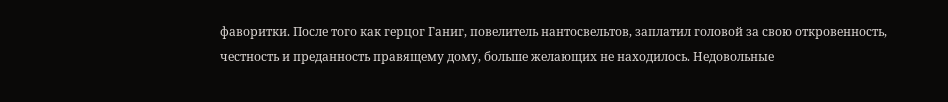фаворитки. После того как герцог Ганиг, повелитель нантосвельтов, заплатил головой за свою откровенность, честность и преданность правящему дому, больше желающих не находилось. Недовольные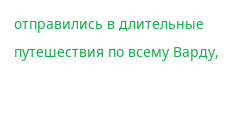отправились в длительные путешествия по всему Варду,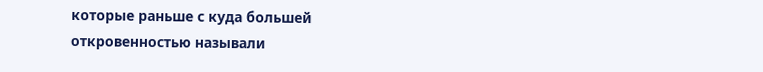которые раньше с куда большей откровенностью называли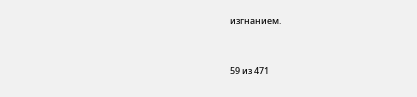изгнанием.



59 из 471